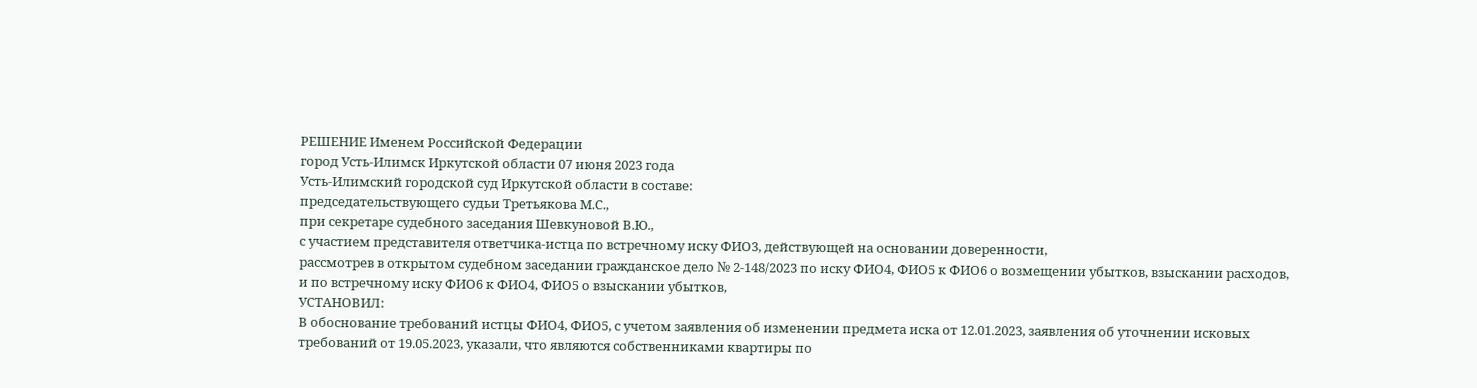РЕШЕНИЕ Именем Российской Федерации
город Усть-Илимск Иркутской области 07 июня 2023 года
Усть-Илимский городской суд Иркутской области в составе:
председательствующего судьи Третьякова М.С.,
при секретаре судебного заседания Шевкуновой В.Ю.,
с участием представителя ответчика-истца по встречному иску ФИО3, действующей на основании доверенности,
рассмотрев в открытом судебном заседании гражданское дело № 2-148/2023 по иску ФИО4, ФИО5 к ФИО6 о возмещении убытков, взыскании расходов, и по встречному иску ФИО6 к ФИО4, ФИО5 о взыскании убытков,
УСТАНОВИЛ:
В обоснование требований истцы ФИО4, ФИО5, с учетом заявления об изменении предмета иска от 12.01.2023, заявления об уточнении исковых требований от 19.05.2023, указали, что являются собственниками квартиры по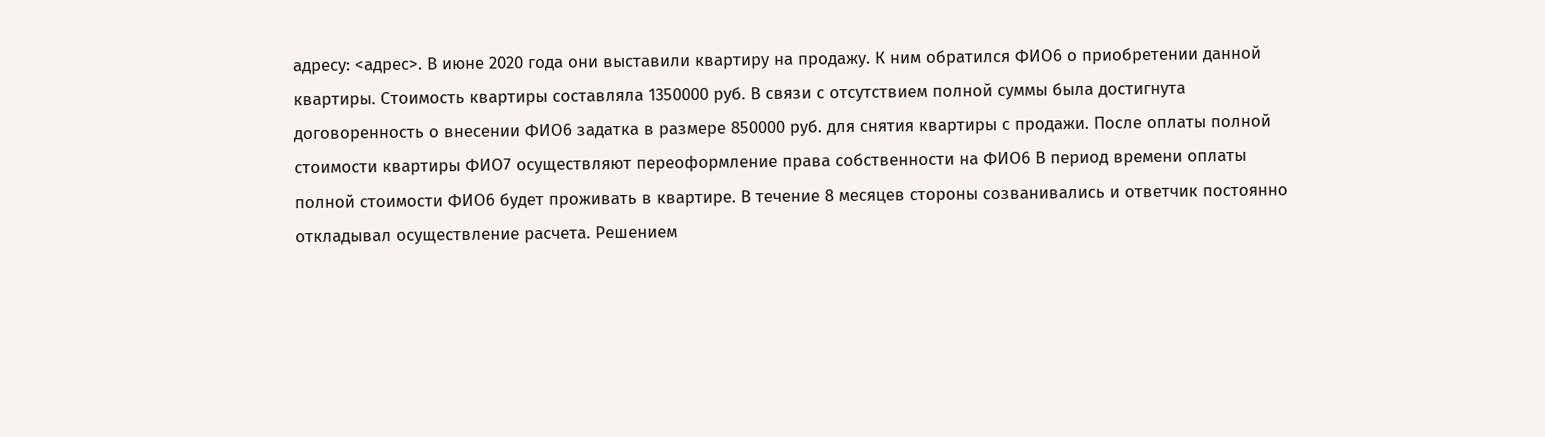адресу: <адрес>. В июне 2020 года они выставили квартиру на продажу. К ним обратился ФИО6 о приобретении данной квартиры. Стоимость квартиры составляла 1350000 руб. В связи с отсутствием полной суммы была достигнута договоренность о внесении ФИО6 задатка в размере 850000 руб. для снятия квартиры с продажи. После оплаты полной стоимости квартиры ФИО7 осуществляют переоформление права собственности на ФИО6 В период времени оплаты полной стоимости ФИО6 будет проживать в квартире. В течение 8 месяцев стороны созванивались и ответчик постоянно откладывал осуществление расчета. Решением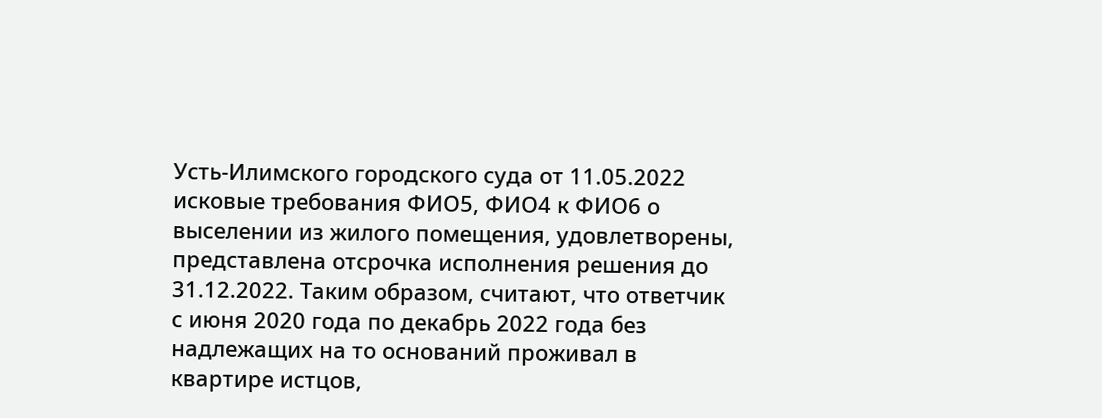Усть-Илимского городского суда от 11.05.2022 исковые требования ФИО5, ФИО4 к ФИО6 о выселении из жилого помещения, удовлетворены, представлена отсрочка исполнения решения до 31.12.2022. Таким образом, считают, что ответчик с июня 2020 года по декабрь 2022 года без надлежащих на то оснований проживал в квартире истцов,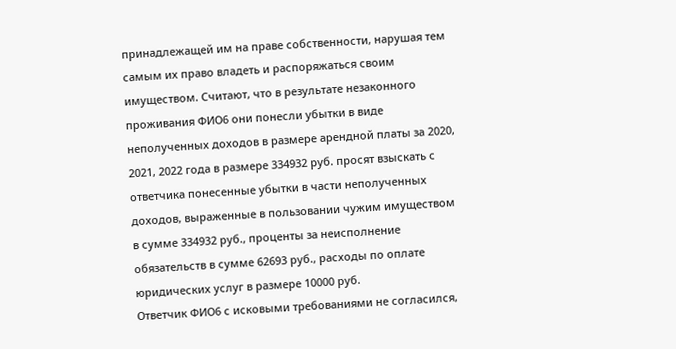принадлежащей им на праве собственности, нарушая тем самым их право владеть и распоряжаться своим имуществом. Считают, что в результате незаконного проживания ФИО6 они понесли убытки в виде неполученных доходов в размере арендной платы за 2020, 2021, 2022 года в размере 334932 руб. просят взыскать с ответчика понесенные убытки в части неполученных доходов, выраженные в пользовании чужим имуществом в сумме 334932 руб., проценты за неисполнение обязательств в сумме 62693 руб., расходы по оплате юридических услуг в размере 10000 руб.
Ответчик ФИО6 с исковыми требованиями не согласился,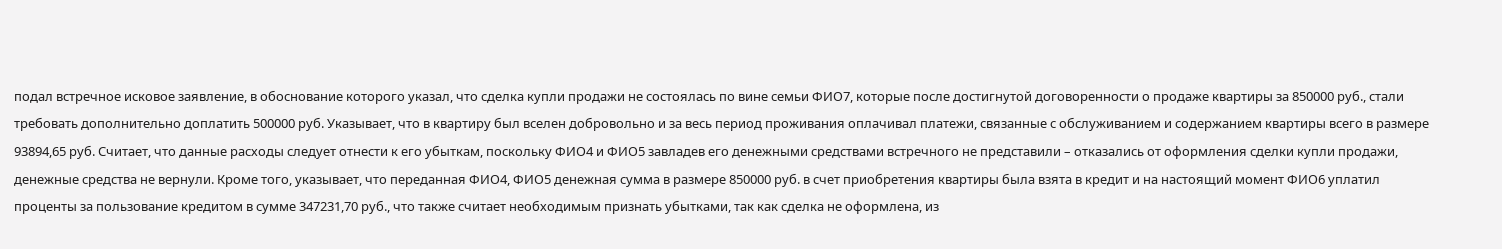подал встречное исковое заявление, в обоснование которого указал, что сделка купли продажи не состоялась по вине семьи ФИО7, которые после достигнутой договоренности о продаже квартиры за 850000 руб., стали требовать дополнительно доплатить 500000 руб. Указывает, что в квартиру был вселен добровольно и за весь период проживания оплачивал платежи, связанные с обслуживанием и содержанием квартиры всего в размере 93894,65 руб. Считает, что данные расходы следует отнести к его убыткам, поскольку ФИО4 и ФИО5 завладев его денежными средствами встречного не представили – отказались от оформления сделки купли продажи, денежные средства не вернули. Кроме того, указывает, что переданная ФИО4, ФИО5 денежная сумма в размере 850000 руб. в счет приобретения квартиры была взята в кредит и на настоящий момент ФИО6 уплатил проценты за пользование кредитом в сумме 347231,70 руб., что также считает необходимым признать убытками, так как сделка не оформлена, из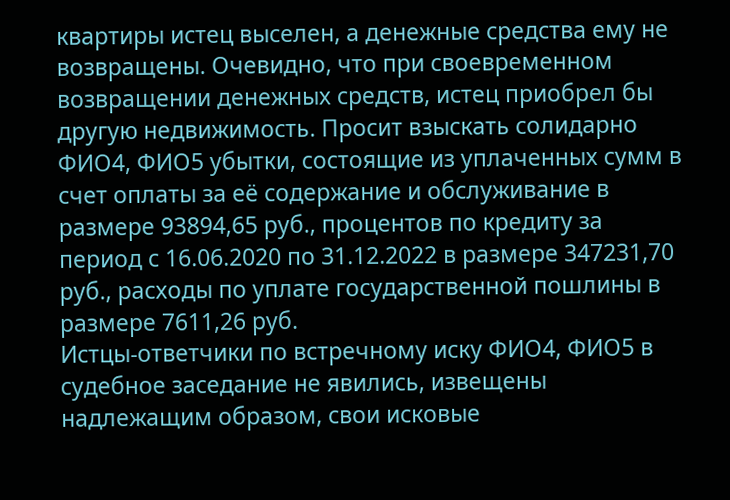квартиры истец выселен, а денежные средства ему не возвращены. Очевидно, что при своевременном возвращении денежных средств, истец приобрел бы другую недвижимость. Просит взыскать солидарно ФИО4, ФИО5 убытки, состоящие из уплаченных сумм в счет оплаты за её содержание и обслуживание в размере 93894,65 руб., процентов по кредиту за период с 16.06.2020 по 31.12.2022 в размере 347231,70 руб., расходы по уплате государственной пошлины в размере 7611,26 руб.
Истцы-ответчики по встречному иску ФИО4, ФИО5 в судебное заседание не явились, извещены надлежащим образом, свои исковые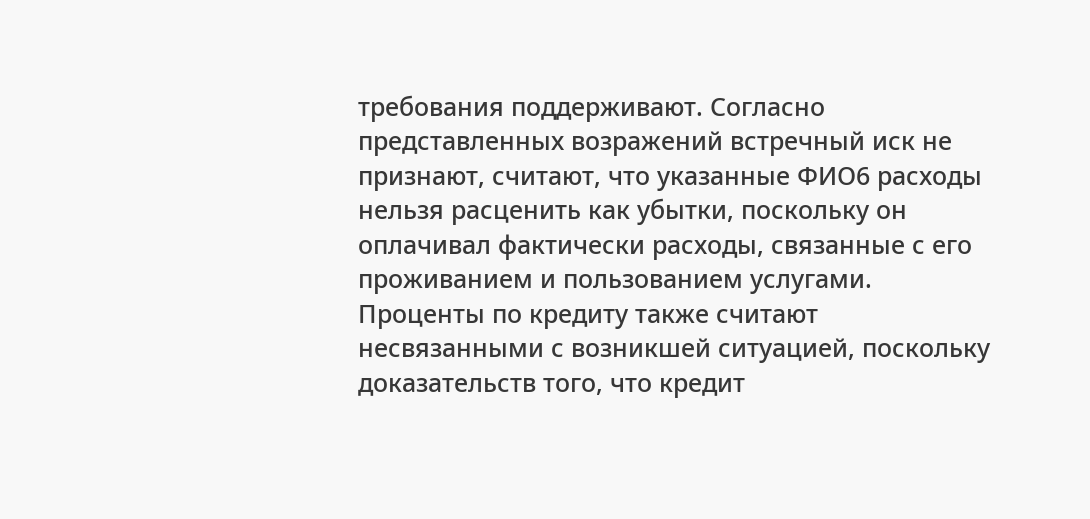требования поддерживают. Согласно представленных возражений встречный иск не признают, считают, что указанные ФИО6 расходы нельзя расценить как убытки, поскольку он оплачивал фактически расходы, связанные с его проживанием и пользованием услугами. Проценты по кредиту также считают несвязанными с возникшей ситуацией, поскольку доказательств того, что кредит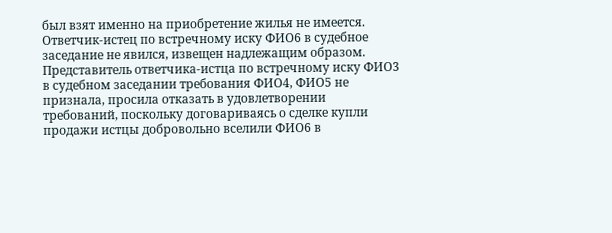был взят именно на приобретение жилья не имеется.
Ответчик-истец по встречному иску ФИО6 в судебное заседание не явился, извещен надлежащим образом.
Представитель ответчика-истца по встречному иску ФИО3 в судебном заседании требования ФИО4, ФИО5 не признала, просила отказать в удовлетворении требований, поскольку договариваясь о сделке купли продажи истцы добровольно вселили ФИО6 в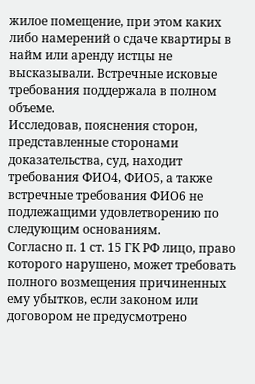жилое помещение, при этом каких либо намерений о сдаче квартиры в найм или аренду истцы не высказывали. Встречные исковые требования поддержала в полном объеме.
Исследовав, пояснения сторон, представленные сторонами доказательства, суд, находит требования ФИО4, ФИО5, а также встречные требования ФИО6 не подлежащими удовлетворению по следующим основаниям.
Согласно п. 1 ст. 15 ГК РФ лицо, право которого нарушено, может требовать полного возмещения причиненных ему убытков, если законом или договором не предусмотрено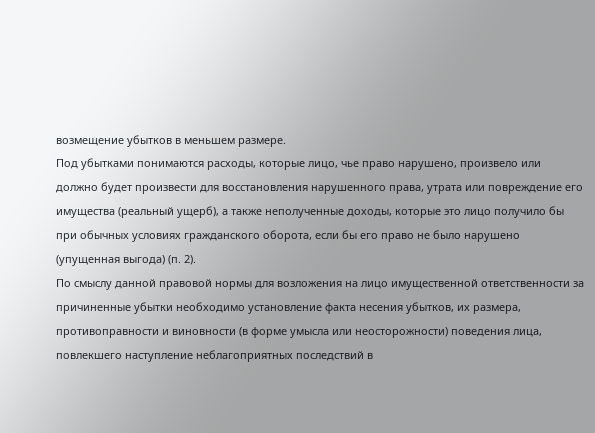возмещение убытков в меньшем размере.
Под убытками понимаются расходы, которые лицо, чье право нарушено, произвело или должно будет произвести для восстановления нарушенного права, утрата или повреждение его имущества (реальный ущерб), а также неполученные доходы, которые это лицо получило бы при обычных условиях гражданского оборота, если бы его право не было нарушено (упущенная выгода) (п. 2).
По смыслу данной правовой нормы для возложения на лицо имущественной ответственности за причиненные убытки необходимо установление факта несения убытков, их размера, противоправности и виновности (в форме умысла или неосторожности) поведения лица, повлекшего наступление неблагоприятных последствий в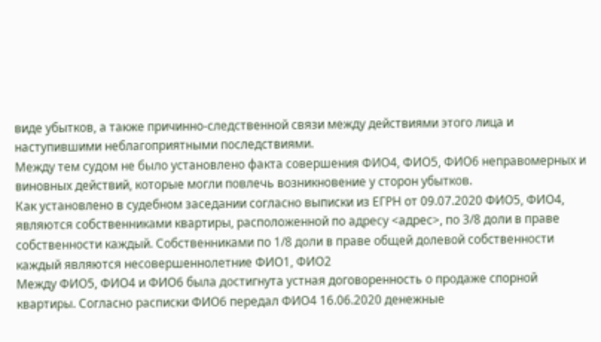виде убытков, а также причинно-следственной связи между действиями этого лица и наступившими неблагоприятными последствиями.
Между тем судом не было установлено факта совершения ФИО4, ФИО5, ФИО6 неправомерных и виновных действий, которые могли повлечь возникновение у сторон убытков.
Как установлено в судебном заседании согласно выписки из ЕГРН от 09.07.2020 ФИО5, ФИО4, являются собственниками квартиры, расположенной по адресу <адрес>, по 3/8 доли в праве собственности каждый. Собственниками по 1/8 доли в праве общей долевой собственности каждый являются несовершеннолетние ФИО1, ФИО2
Между ФИО5, ФИО4 и ФИО6 была достигнута устная договоренность о продаже спорной квартиры. Согласно расписки ФИО6 передал ФИО4 16.06.2020 денежные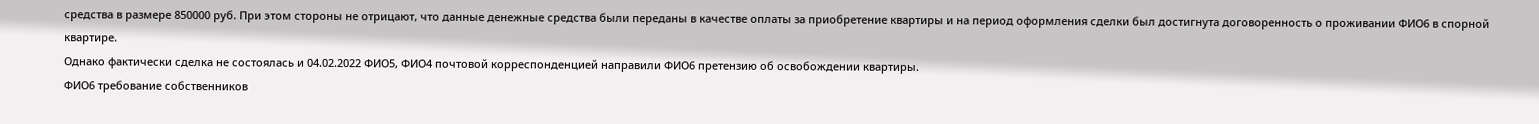средства в размере 850000 руб. При этом стороны не отрицают, что данные денежные средства были переданы в качестве оплаты за приобретение квартиры и на период оформления сделки был достигнута договоренность о проживании ФИО6 в спорной квартире.
Однако фактически сделка не состоялась и 04.02.2022 ФИО5, ФИО4 почтовой корреспонденцией направили ФИО6 претензию об освобождении квартиры.
ФИО6 требование собственников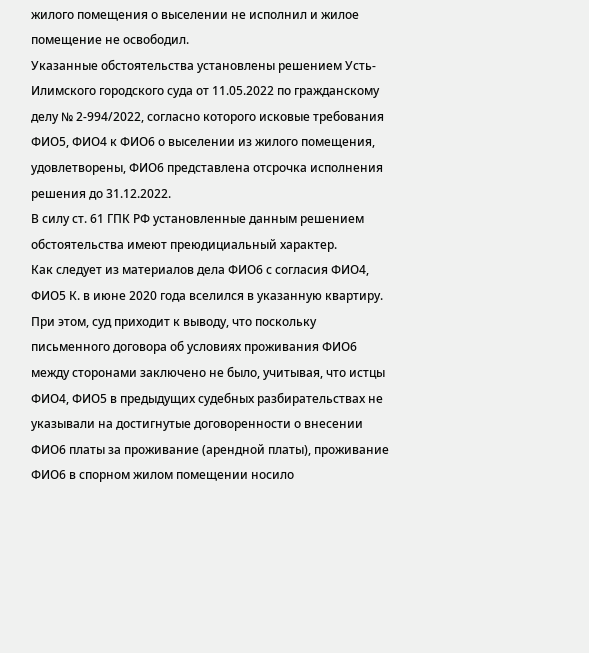жилого помещения о выселении не исполнил и жилое помещение не освободил.
Указанные обстоятельства установлены решением Усть-Илимского городского суда от 11.05.2022 по гражданскому делу № 2-994/2022, согласно которого исковые требования ФИО5, ФИО4 к ФИО6 о выселении из жилого помещения, удовлетворены, ФИО6 представлена отсрочка исполнения решения до 31.12.2022.
В силу ст. 61 ГПК РФ установленные данным решением обстоятельства имеют преюдициальный характер.
Как следует из материалов дела ФИО6 с согласия ФИО4, ФИО5 К. в июне 2020 года вселился в указанную квартиру. При этом, суд приходит к выводу, что поскольку письменного договора об условиях проживания ФИО6 между сторонами заключено не было, учитывая, что истцы ФИО4, ФИО5 в предыдущих судебных разбирательствах не указывали на достигнутые договоренности о внесении ФИО6 платы за проживание (арендной платы), проживание ФИО6 в спорном жилом помещении носило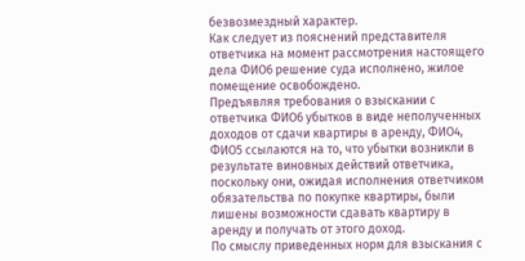безвозмездный характер.
Как следует из пояснений представителя ответчика на момент рассмотрения настоящего дела ФИО6 решение суда исполнено, жилое помещение освобождено.
Предъявляя требования о взыскании с ответчика ФИО6 убытков в виде неполученных доходов от сдачи квартиры в аренду, ФИО4, ФИО5 ссылаются на то, что убытки возникли в результате виновных действий ответчика, поскольку они, ожидая исполнения ответчиком обязательства по покупке квартиры, были лишены возможности сдавать квартиру в аренду и получать от этого доход.
По смыслу приведенных норм для взыскания с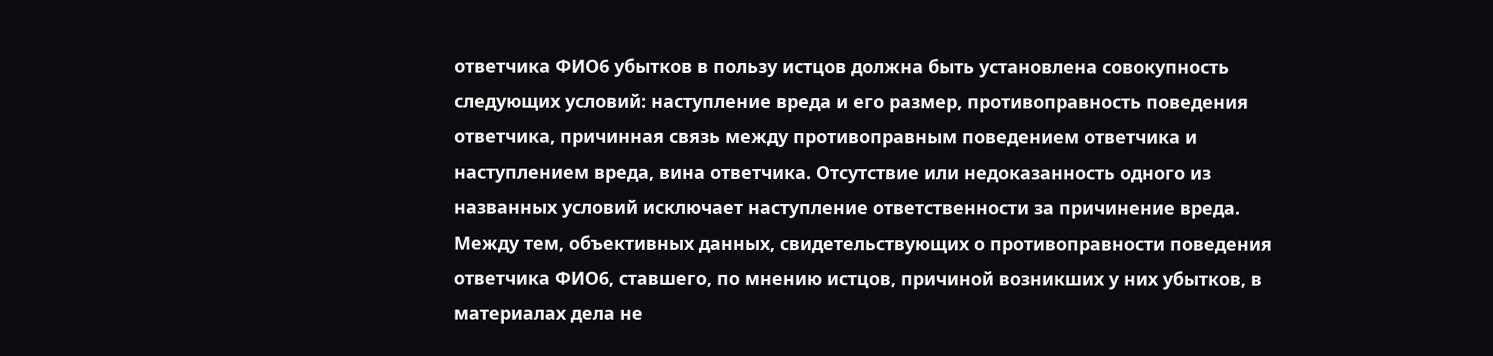ответчика ФИО6 убытков в пользу истцов должна быть установлена совокупность следующих условий: наступление вреда и его размер, противоправность поведения ответчика, причинная связь между противоправным поведением ответчика и наступлением вреда, вина ответчика. Отсутствие или недоказанность одного из названных условий исключает наступление ответственности за причинение вреда.
Между тем, объективных данных, свидетельствующих о противоправности поведения ответчика ФИО6, ставшего, по мнению истцов, причиной возникших у них убытков, в материалах дела не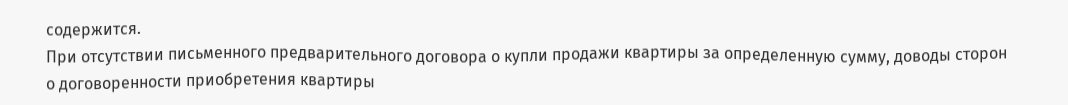содержится.
При отсутствии письменного предварительного договора о купли продажи квартиры за определенную сумму, доводы сторон о договоренности приобретения квартиры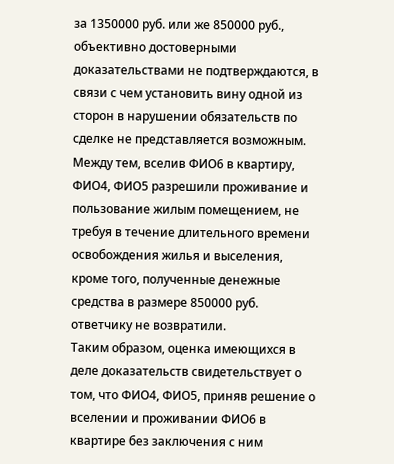за 1350000 руб. или же 850000 руб., объективно достоверными доказательствами не подтверждаются, в связи с чем установить вину одной из сторон в нарушении обязательств по сделке не представляется возможным.
Между тем, вселив ФИО6 в квартиру, ФИО4, ФИО5 разрешили проживание и пользование жилым помещением, не требуя в течение длительного времени освобождения жилья и выселения, кроме того, полученные денежные средства в размере 850000 руб. ответчику не возвратили.
Таким образом, оценка имеющихся в деле доказательств свидетельствует о том, что ФИО4, ФИО5, приняв решение о вселении и проживании ФИО6 в квартире без заключения с ним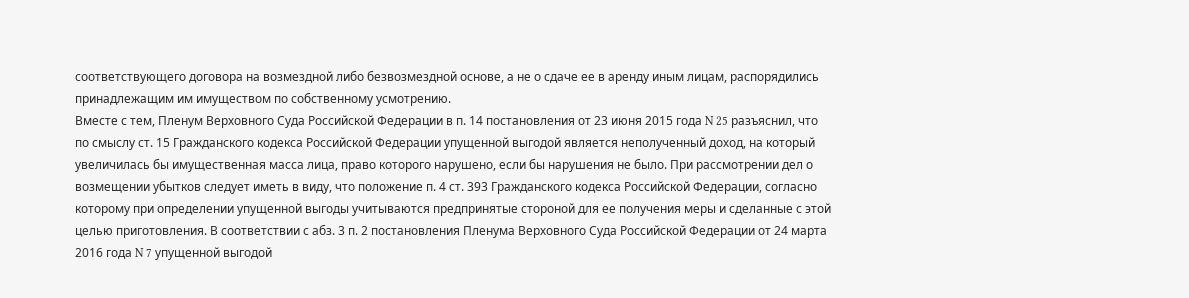соответствующего договора на возмездной либо безвозмездной основе, а не о сдаче ее в аренду иным лицам, распорядились принадлежащим им имуществом по собственному усмотрению.
Вместе с тем, Пленум Верховного Суда Российской Федерации в п. 14 постановления от 23 июня 2015 года N 25 разъяснил, что по смыслу ст. 15 Гражданского кодекса Российской Федерации упущенной выгодой является неполученный доход, на который увеличилась бы имущественная масса лица, право которого нарушено, если бы нарушения не было. При рассмотрении дел о возмещении убытков следует иметь в виду, что положение п. 4 ст. 393 Гражданского кодекса Российской Федерации, согласно которому при определении упущенной выгоды учитываются предпринятые стороной для ее получения меры и сделанные с этой целью приготовления. В соответствии с абз. 3 п. 2 постановления Пленума Верховного Суда Российской Федерации от 24 марта 2016 года N 7 упущенной выгодой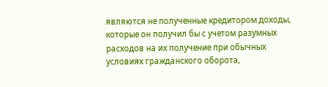являются не полученные кредитором доходы, которые он получил бы с учетом разумных расходов на их получение при обычных условиях гражданского оборота,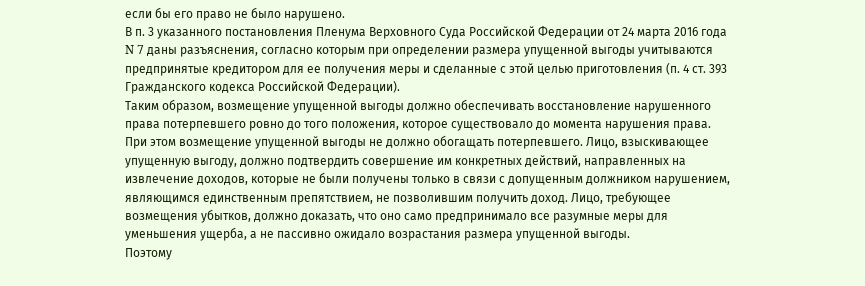если бы его право не было нарушено.
В п. 3 указанного постановления Пленума Верховного Суда Российской Федерации от 24 марта 2016 года N 7 даны разъяснения, согласно которым при определении размера упущенной выгоды учитываются предпринятые кредитором для ее получения меры и сделанные с этой целью приготовления (п. 4 ст. 393 Гражданского кодекса Российской Федерации).
Таким образом, возмещение упущенной выгоды должно обеспечивать восстановление нарушенного права потерпевшего ровно до того положения, которое существовало до момента нарушения права. При этом возмещение упущенной выгоды не должно обогащать потерпевшего. Лицо, взыскивающее упущенную выгоду, должно подтвердить совершение им конкретных действий, направленных на извлечение доходов, которые не были получены только в связи с допущенным должником нарушением, являющимся единственным препятствием, не позволившим получить доход. Лицо, требующее возмещения убытков, должно доказать, что оно само предпринимало все разумные меры для уменьшения ущерба, а не пассивно ожидало возрастания размера упущенной выгоды.
Поэтому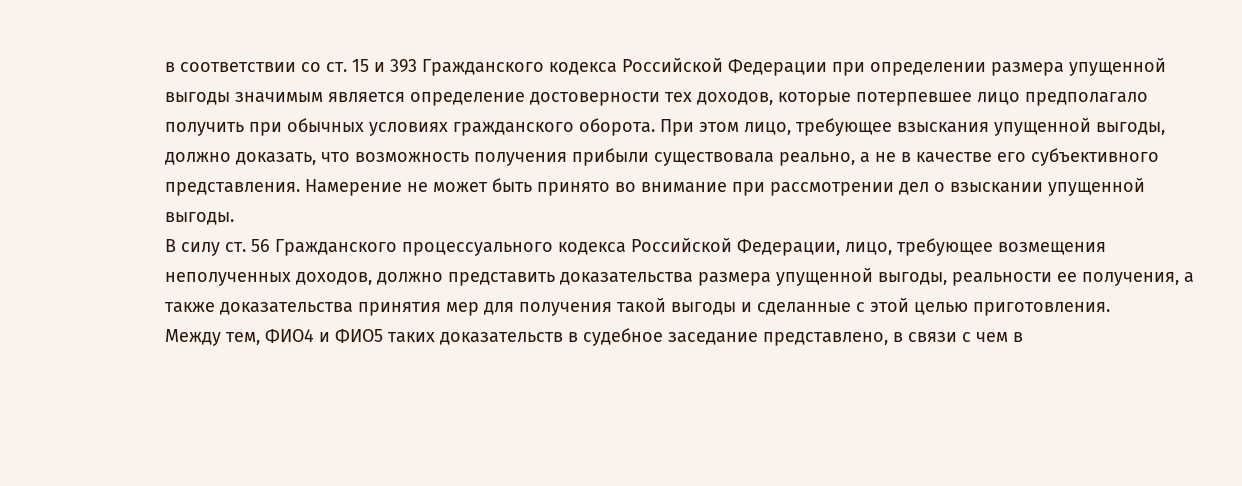в соответствии со ст. 15 и 393 Гражданского кодекса Российской Федерации при определении размера упущенной выгоды значимым является определение достоверности тех доходов, которые потерпевшее лицо предполагало получить при обычных условиях гражданского оборота. При этом лицо, требующее взыскания упущенной выгоды, должно доказать, что возможность получения прибыли существовала реально, а не в качестве его субъективного представления. Намерение не может быть принято во внимание при рассмотрении дел о взыскании упущенной выгоды.
В силу ст. 56 Гражданского процессуального кодекса Российской Федерации, лицо, требующее возмещения неполученных доходов, должно представить доказательства размера упущенной выгоды, реальности ее получения, а также доказательства принятия мер для получения такой выгоды и сделанные с этой целью приготовления.
Между тем, ФИО4 и ФИО5 таких доказательств в судебное заседание представлено, в связи с чем в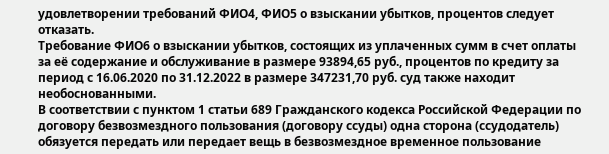удовлетворении требований ФИО4, ФИО5 о взыскании убытков, процентов следует отказать.
Требование ФИО6 о взыскании убытков, состоящих из уплаченных сумм в счет оплаты за её содержание и обслуживание в размере 93894,65 руб., процентов по кредиту за период с 16.06.2020 по 31.12.2022 в размере 347231,70 руб. суд также находит необоснованными.
В соответствии с пунктом 1 статьи 689 Гражданского кодекса Российской Федерации по договору безвозмездного пользования (договору ссуды) одна сторона (ссудодатель) обязуется передать или передает вещь в безвозмездное временное пользование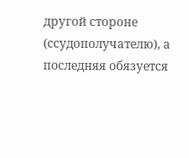другой стороне (ссудополучателю), а последняя обязуется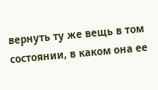вернуть ту же вещь в том состоянии, в каком она ее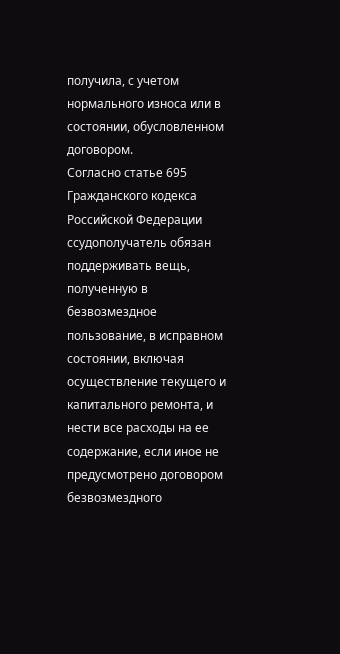получила, с учетом нормального износа или в состоянии, обусловленном договором.
Согласно статье 695 Гражданского кодекса Российской Федерации ссудополучатель обязан поддерживать вещь, полученную в безвозмездное пользование, в исправном состоянии, включая осуществление текущего и капитального ремонта, и нести все расходы на ее содержание, если иное не предусмотрено договором безвозмездного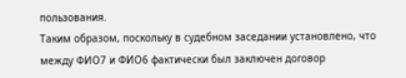пользования.
Таким образом, поскольку в судебном заседании установлено, что между ФИО7 и ФИО6 фактически был заключен договор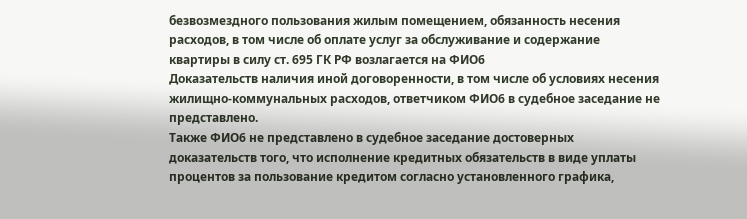безвозмездного пользования жилым помещением, обязанность несения расходов, в том числе об оплате услуг за обслуживание и содержание квартиры в силу ст. 695 ГК РФ возлагается на ФИО6
Доказательств наличия иной договоренности, в том числе об условиях несения жилищно-коммунальных расходов, ответчиком ФИО6 в судебное заседание не представлено.
Также ФИО6 не представлено в судебное заседание достоверных доказательств того, что исполнение кредитных обязательств в виде уплаты процентов за пользование кредитом согласно установленного графика,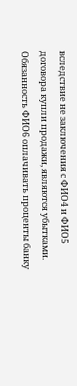вследствие не заключения с ФИО4 и ФИО5 договора купли продажи, являются убытками.
Обязанность ФИО6 оплачивать проценты банку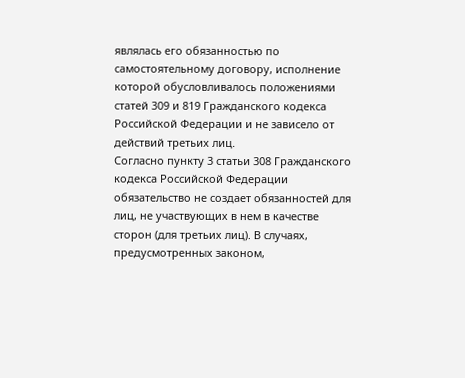являлась его обязанностью по самостоятельному договору, исполнение которой обусловливалось положениями статей 309 и 819 Гражданского кодекса Российской Федерации и не зависело от действий третьих лиц.
Согласно пункту 3 статьи 308 Гражданского кодекса Российской Федерации обязательство не создает обязанностей для лиц, не участвующих в нем в качестве сторон (для третьих лиц). В случаях, предусмотренных законом,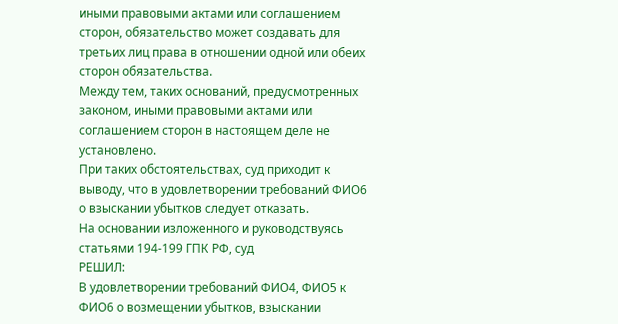иными правовыми актами или соглашением сторон, обязательство может создавать для третьих лиц права в отношении одной или обеих сторон обязательства.
Между тем, таких оснований, предусмотренных законом, иными правовыми актами или соглашением сторон в настоящем деле не установлено.
При таких обстоятельствах, суд приходит к выводу, что в удовлетворении требований ФИО6 о взыскании убытков следует отказать.
На основании изложенного и руководствуясь статьями 194-199 ГПК РФ, суд
РЕШИЛ:
В удовлетворении требований ФИО4, ФИО5 к ФИО6 о возмещении убытков, взыскании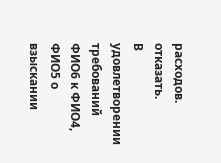расходов. отказать.
В удовлетворении требований ФИО6 к ФИО4, ФИО5 о взыскании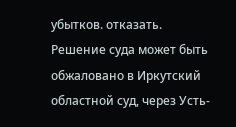убытков. отказать.
Решение суда может быть обжаловано в Иркутский областной суд, через Усть-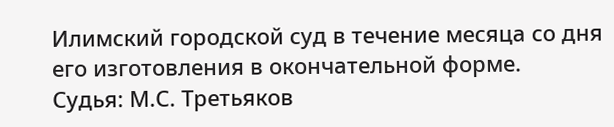Илимский городской суд в течение месяца со дня его изготовления в окончательной форме.
Судья: М.С. Третьяков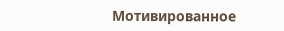Мотивированное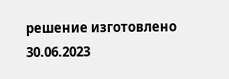решение изготовлено 30.06.2023